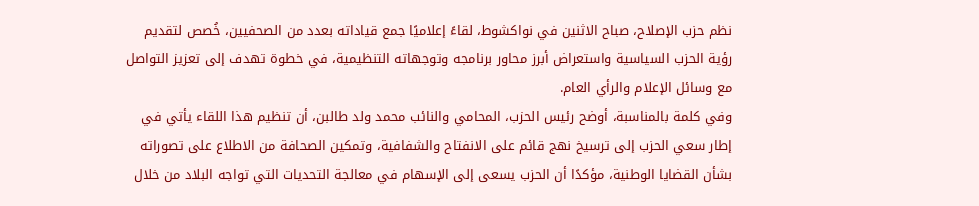نظم حزب الإصلاح، صباح الاثنين في نواكشوط، لقاءً إعلاميًا جمع قياداته بعدد من الصحفيين، خُصص لتقديم رؤية الحزب السياسية واستعراض أبرز محاور برنامجه وتوجهاته التنظيمية، في خطوة تهدف إلى تعزيز التواصل مع وسائل الإعلام والرأي العام.
وفي كلمة بالمناسبة، أوضح رئيس الحزب، المحامي والنائب محمد ولد طالبن، أن تنظيم هذا اللقاء يأتي في إطار سعي الحزب إلى ترسيخ نهج قائم على الانفتاح والشفافية، وتمكين الصحافة من الاطلاع على تصوراته بشأن القضايا الوطنية، مؤكدًا أن الحزب يسعى إلى الإسهام في معالجة التحديات التي تواجه البلاد من خلال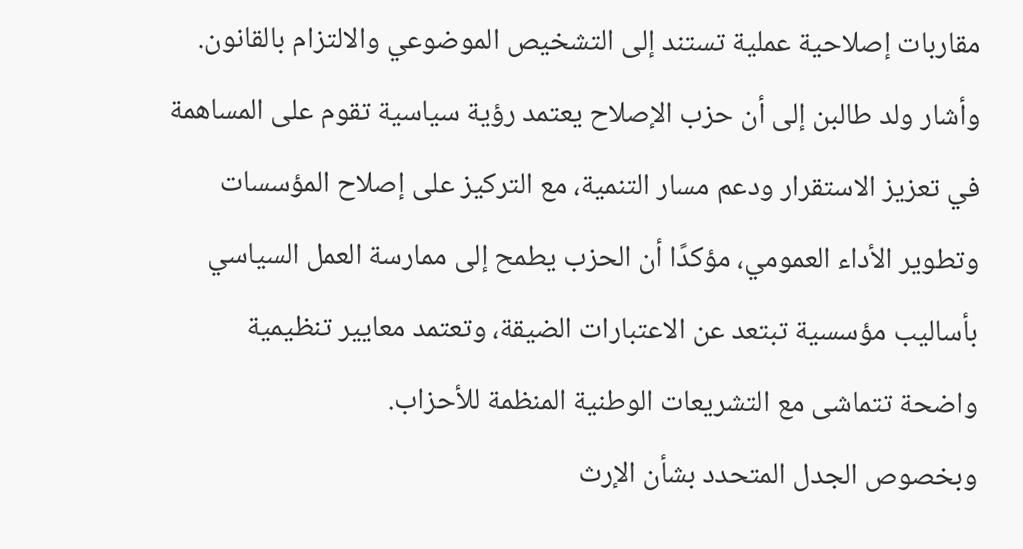مقاربات إصلاحية عملية تستند إلى التشخيص الموضوعي والالتزام بالقانون.
وأشار ولد طالبن إلى أن حزب الإصلاح يعتمد رؤية سياسية تقوم على المساهمة في تعزيز الاستقرار ودعم مسار التنمية، مع التركيز على إصلاح المؤسسات وتطوير الأداء العمومي، مؤكدًا أن الحزب يطمح إلى ممارسة العمل السياسي بأساليب مؤسسية تبتعد عن الاعتبارات الضيقة، وتعتمد معايير تنظيمية واضحة تتماشى مع التشريعات الوطنية المنظمة للأحزاب.
وبخصوص الجدل المتحدد بشأن الإرث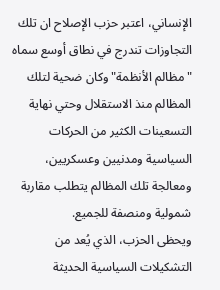الإنساني، اعتبر حزب الإصلاح ان تلك التجاوزات تندرج في نطاق أوسع سماه "مظالم الأنظمة" وكان ضحية لتلك المظالم منذ الاستقلال وحتي نهاية التسعينات الكثير من الحركات السياسية ومدنيين وعسكريين، ومعالجة تلك المظالم يتطلب مقاربة شمولية ومنصفة للجميع.
ويحظى الحزب، الذي يُعد من التشكيلات السياسية الحديثة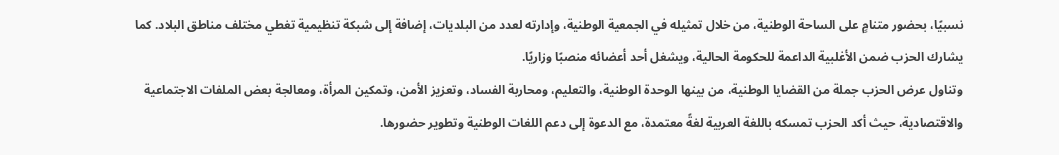نسبيًا، بحضور متنامٍ على الساحة الوطنية، من خلال تمثيله في الجمعية الوطنية، وإدارته لعدد من البلديات، إضافة إلى شبكة تنظيمية تغطي مختلف مناطق البلاد. كما يشارك الحزب ضمن الأغلبية الداعمة للحكومة الحالية، ويشغل أحد أعضائه منصبًا وزاريًا.
وتناول عرض الحزب جملة من القضايا الوطنية، من بينها الوحدة الوطنية، والتعليم، ومحاربة الفساد، وتعزيز الأمن، وتمكين المرأة، ومعالجة بعض الملفات الاجتماعية والاقتصادية، حيث أكد الحزب تمسكه باللغة العربية لغةً معتمدة، مع الدعوة إلى دعم اللغات الوطنية وتطوير حضورها.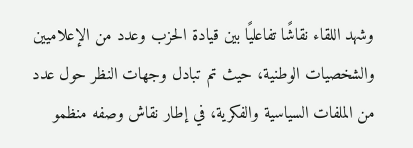وشهد اللقاء نقاشًا تفاعليًا بين قيادة الحزب وعدد من الإعلاميين والشخصيات الوطنية، حيث تم تبادل وجهات النظر حول عدد من الملفات السياسية والفكرية، في إطار نقاش وصفه منظمو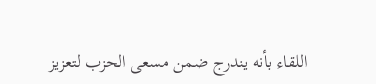اللقاء بأنه يندرج ضمن مسعى الحزب لتعزيز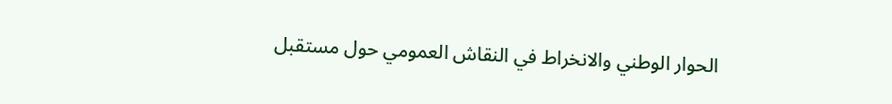الحوار الوطني والانخراط في النقاش العمومي حول مستقبل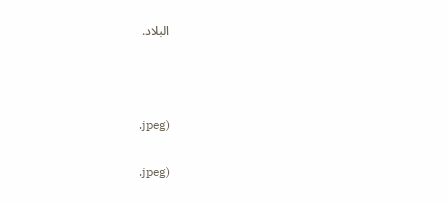البلاد.



.jpeg)

.jpeg)